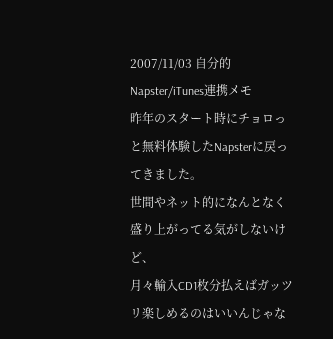2007/11/03 自分的Napster/iTunes連携メモ
昨年のスタート時にチョロっと無料体験したNapsterに戻ってきました。
世間やネット的になんとなく盛り上がってる気がしないけど、
月々輸入CD1枚分払えばガッツリ楽しめるのはいいんじゃな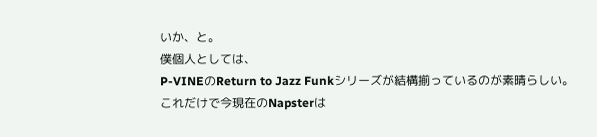いか、と。
僕個人としては、
P-VINEのReturn to Jazz Funkシリーズが結構揃っているのが素晴らしい。
これだけで今現在のNapsterは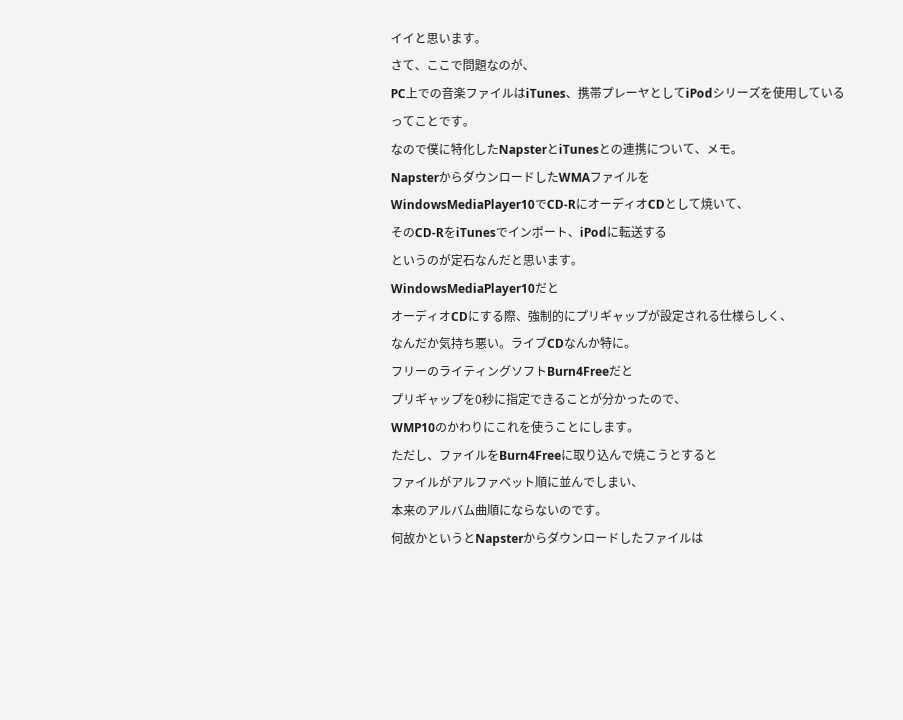イイと思います。
さて、ここで問題なのが、
PC上での音楽ファイルはiTunes、携帯プレーヤとしてiPodシリーズを使用している
ってことです。
なので僕に特化したNapsterとiTunesとの連携について、メモ。
NapsterからダウンロードしたWMAファイルを
WindowsMediaPlayer10でCD-RにオーディオCDとして焼いて、
そのCD-RをiTunesでインポート、iPodに転送する
というのが定石なんだと思います。
WindowsMediaPlayer10だと
オーディオCDにする際、強制的にプリギャップが設定される仕様らしく、
なんだか気持ち悪い。ライブCDなんか特に。
フリーのライティングソフトBurn4Freeだと
プリギャップを0秒に指定できることが分かったので、
WMP10のかわりにこれを使うことにします。
ただし、ファイルをBurn4Freeに取り込んで焼こうとすると
ファイルがアルファベット順に並んでしまい、
本来のアルバム曲順にならないのです。
何故かというとNapsterからダウンロードしたファイルは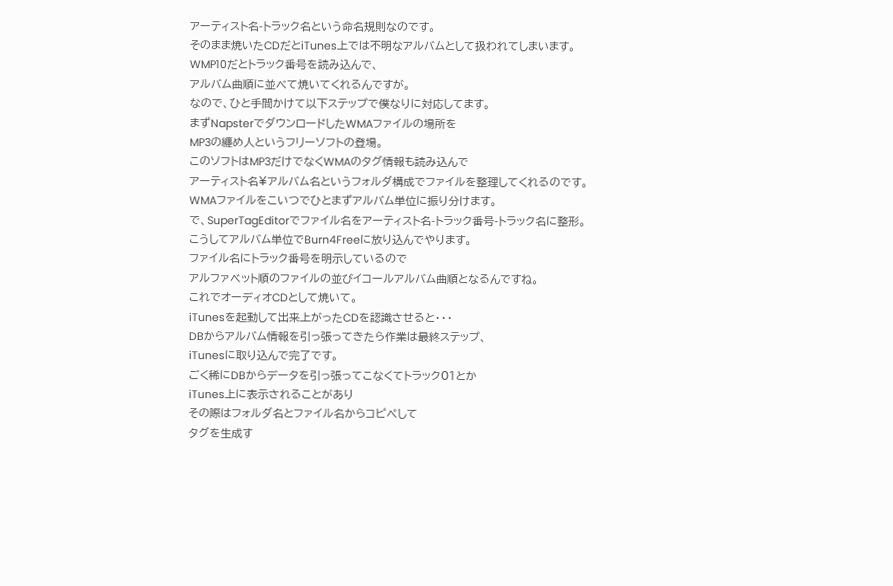アーティスト名-トラック名という命名規則なのです。
そのまま焼いたCDだとiTunes上では不明なアルバムとして扱われてしまいます。
WMP10だとトラック番号を読み込んで、
アルバム曲順に並べて焼いてくれるんですが。
なので、ひと手間かけて以下ステップで僕なりに対応してます。
まずNapsterでダウンロードしたWMAファイルの場所を
MP3の纏め人というフリーソフトの登場。
このソフトはMP3だけでなくWMAのタグ情報も読み込んで
アーティスト名¥アルバム名というフォルダ構成でファイルを整理してくれるのです。
WMAファイルをこいつでひとまずアルバム単位に振り分けます。
で、SuperTagEditorでファイル名をアーティスト名-トラック番号-トラック名に整形。
こうしてアルバム単位でBurn4Freeに放り込んでやります。
ファイル名にトラック番号を明示しているので
アルファベット順のファイルの並びイコールアルバム曲順となるんですね。
これでオーディオCDとして焼いて。
iTunesを起動して出来上がったCDを認識させると・・・
DBからアルバム情報を引っ張ってきたら作業は最終ステップ、
iTunesに取り込んで完了です。
ごく稀にDBからデータを引っ張ってこなくてトラック01とか
iTunes上に表示されることがあり
その際はフォルダ名とファイル名からコピペして
タグを生成す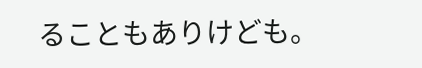ることもありけども。